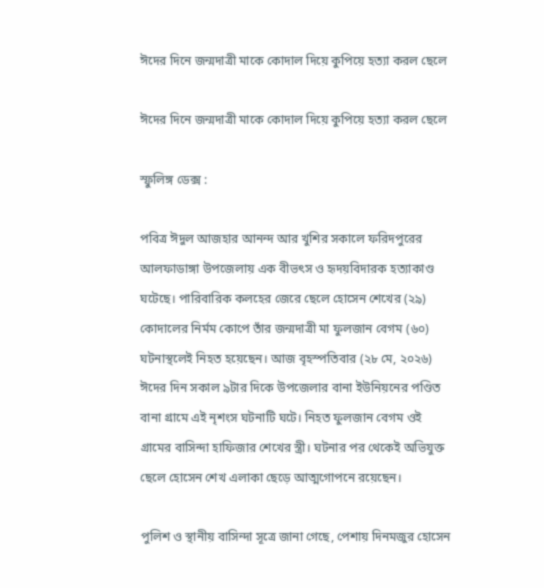ঈদের দিনে জন্মদাত্রী মাকে কোদাল দিয়ে কুপিয়ে হত্যা করল ছেলে

ঈদের দিনে জন্মদাত্রী মাকে কোদাল দিয়ে কুপিয়ে হত্যা করল ছেলে

স্ফুলিঙ্গ ডেক্স :

পবিত্র ঈদুল আজহার আনন্দ আর খুশির সকালে ফরিদপুরের আলফাডাঙ্গা উপজেলায় এক বীভৎস ও হৃদয়বিদারক হত্যাকাণ্ড ঘটেছে। পারিবারিক কলহের জেরে ছেলে হোসেন শেখের (২৯) কোদালের নির্মম কোপে তাঁর জন্মদাত্রী মা ফুলজান বেগম (৬০) ঘটনাস্থলেই নিহত হয়েছেন। আজ বৃহস্পতিবার (২৮ মে, ২০২৬) ঈদের দিন সকাল ৯টার দিকে উপজেলার বানা ইউনিয়নের পণ্ডিত বানা গ্রামে এই নৃশংস ঘটনাটি ঘটে। নিহত ফুলজান বেগম ওই গ্রামের বাসিন্দা হাফিজার শেখের স্ত্রী। ঘটনার পর থেকেই অভিযুক্ত ছেলে হোসেন শেখ এলাকা ছেড়ে আত্মগোপনে রয়েছেন।

পুলিশ ও স্থানীয় বাসিন্দা সূত্রে জানা গেছে, পেশায় দিনমজুর হোসেন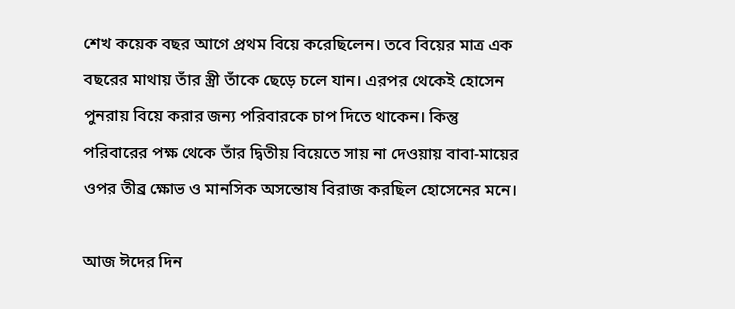শেখ কয়েক বছর আগে প্রথম বিয়ে করেছিলেন। তবে বিয়ের মাত্র এক বছরের মাথায় তাঁর স্ত্রী তাঁকে ছেড়ে চলে যান। এরপর থেকেই হোসেন পুনরায় বিয়ে করার জন্য পরিবারকে চাপ দিতে থাকেন। কিন্তু পরিবারের পক্ষ থেকে তাঁর দ্বিতীয় বিয়েতে সায় না দেওয়ায় বাবা-মায়ের ওপর তীব্র ক্ষোভ ও মানসিক অসন্তোষ বিরাজ করছিল হোসেনের মনে।

আজ ঈদের দিন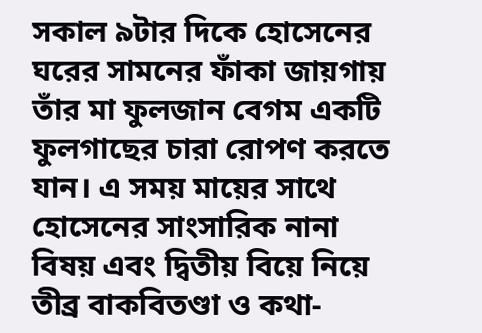সকাল ৯টার দিকে হোসেনের ঘরের সামনের ফাঁকা জায়গায় তাঁর মা ফুলজান বেগম একটি ফুলগাছের চারা রোপণ করতে যান। এ সময় মায়ের সাথে হোসেনের সাংসারিক নানা বিষয় এবং দ্বিতীয় বিয়ে নিয়ে তীব্র বাকবিতণ্ডা ও কথা-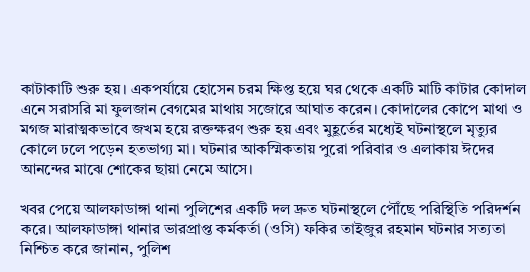কাটাকাটি শুরু হয়। একপর্যায়ে হোসেন চরম ক্ষিপ্ত হয়ে ঘর থেকে একটি মাটি কাটার কোদাল এনে সরাসরি মা ফুলজান বেগমের মাথায় সজোরে আঘাত করেন। কোদালের কোপে মাথা ও মগজ মারাত্মকভাবে জখম হয়ে রক্তক্ষরণ শুরু হয় এবং মুহূর্তের মধ্যেই ঘটনাস্থলে মৃত্যুর কোলে ঢলে পড়েন হতভাগ্য মা। ঘটনার আকস্মিকতায় পুরো পরিবার ও এলাকায় ঈদের আনন্দের মাঝে শোকের ছায়া নেমে আসে।

খবর পেয়ে আলফাডাঙ্গা থানা পুলিশের একটি দল দ্রুত ঘটনাস্থলে পৌঁছে পরিস্থিতি পরিদর্শন করে। আলফাডাঙ্গা থানার ভারপ্রাপ্ত কর্মকর্তা (ওসি) ফকির তাইজুর রহমান ঘটনার সত্যতা নিশ্চিত করে জানান, পুলিশ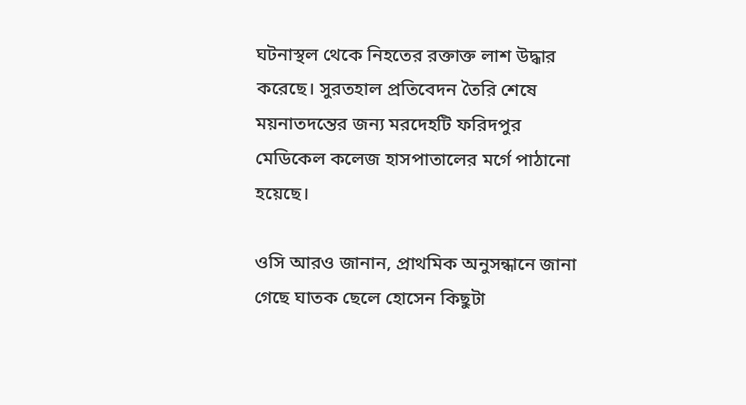ঘটনাস্থল থেকে নিহতের রক্তাক্ত লাশ উদ্ধার করেছে। সুরতহাল প্রতিবেদন তৈরি শেষে ময়নাতদন্তের জন্য মরদেহটি ফরিদপুর মেডিকেল কলেজ হাসপাতালের মর্গে পাঠানো হয়েছে।

ওসি আরও জানান, প্রাথমিক অনুসন্ধানে জানা গেছে ঘাতক ছেলে হোসেন কিছুটা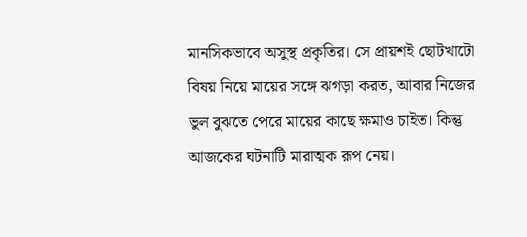মানসিকভাবে অসুস্থ প্রকৃতির। সে প্রায়শই ছোটখাটো বিষয় নিয়ে মায়ের সঙ্গে ঝগড়া করত, আবার নিজের ভুল বুঝতে পেরে মায়ের কাছে ক্ষমাও চাইত। কিন্তু আজকের ঘটনাটি মারাত্মক রূপ নেয়।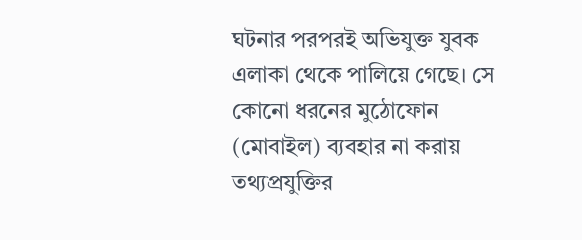ঘটনার পরপরই অভিযুক্ত যুবক এলাকা থেকে পালিয়ে গেছে। সে কোনো ধরনের মুঠোফোন (মোবাইল) ব্যবহার না করায় তথ্যপ্রযুক্তির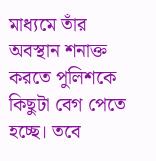মাধ্যমে তাঁর অবস্থান শনাক্ত করতে পুলিশকে কিছুটা বেগ পেতে হচ্ছে। তবে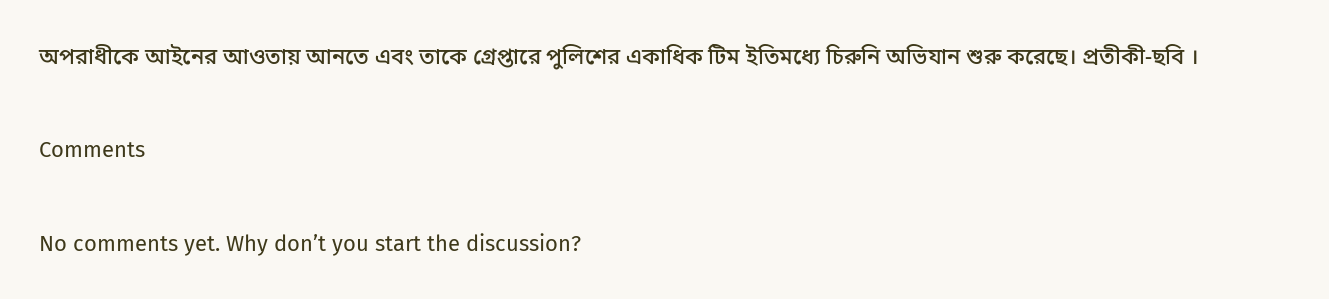অপরাধীকে আইনের আওতায় আনতে এবং তাকে গ্রেপ্তারে পুলিশের একাধিক টিম ইতিমধ্যে চিরুনি অভিযান শুরু করেছে। প্রতীকী-ছবি ।

Comments

No comments yet. Why don’t you start the discussion?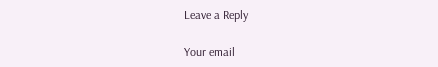Leave a Reply

Your email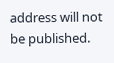address will not be published.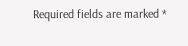Required fields are marked *